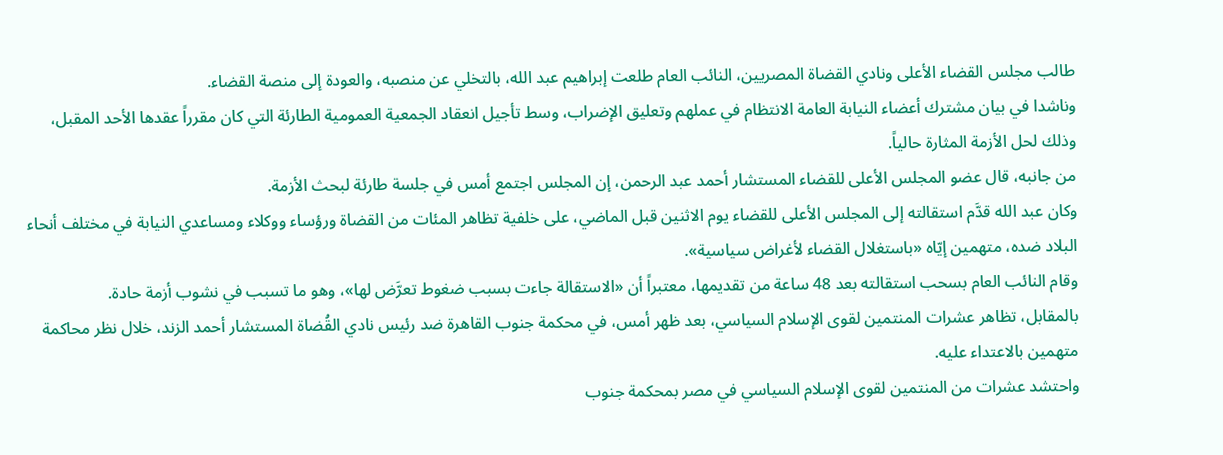طالب مجلس القضاء الأعلى ونادي القضاة المصريين، النائب العام طلعت إبراهيم عبد الله، بالتخلي عن منصبه، والعودة إلى منصة القضاء.
وناشدا في بيان مشترك أعضاء النيابة العامة الانتظام في عملهم وتعليق الإضراب، وسط تأجيل انعقاد الجمعية العمومية الطارئة التي كان مقرراً عقدها الأحد المقبل، وذلك لحل الأزمة المثارة حالياً.
من جانبه، قال عضو المجلس الأعلى للقضاء المستشار أحمد عبد الرحمن، إن المجلس اجتمع أمس في جلسة طارئة لبحث الأزمة.
وكان عبد الله قدَّم استقالته إلى المجلس الأعلى للقضاء يوم الاثنين قبل الماضي، على خلفية تظاهر المئات من القضاة ورؤساء ووكلاء ومساعدي النيابة في مختلف أنحاء البلاد ضده، متهمين إيّاه «باستغلال القضاء لأغراض سياسية».
وقام النائب العام بسحب استقالته بعد 48 ساعة من تقديمها، معتبراً أن «الاستقالة جاءت بسبب ضغوط تعرَّض لها»، وهو ما تسبب في نشوب أزمة حادة.
بالمقابل، تظاهر عشرات المنتمين لقوى الإسلام السياسي، بعد ظهر أمس، في محكمة جنوب القاهرة ضد رئيس نادي القُضاة المستشار أحمد الزند، خلال نظر محاكمة متهمين بالاعتداء عليه.
واحتشد عشرات من المنتمين لقوى الإسلام السياسي في مصر بمحكمة جنوب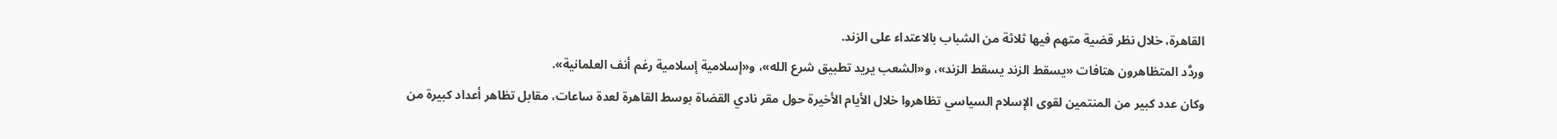القاهرة، خلال نظر قضية متهم فيها ثلاثة من الشباب بالاعتداء على الزند.
وردَّد المتظاهرون هتافات «يسقط الزند يسقط الزند»، و«الشعب يريد تطبيق شرع الله»، و«إسلامية إسلامية رغم أنف العلمانية».
وكان عدد كبير من المنتمين لقوى الإسلام السياسي تظاهروا خلال الأيام الأخيرة حول مقر نادي القضاة بوسط القاهرة لعدة ساعات، مقابل تظاهر أعداد كبيرة من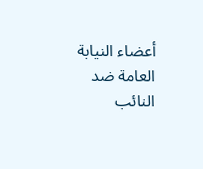أعضاء النيابة العامة ضد النائب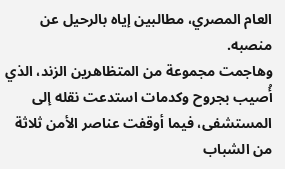العام المصري، مطالبين إياه بالرحيل عن منصبه.
وهاجمت مجموعة من المتظاهرين الزند، الذي أُصيب بجروح وكدمات استدعت نقله إلى المستشفى، فيما أوقفت عناصر الأمن ثلاثة من الشباب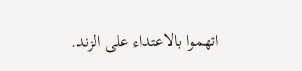اتهموا بالاعتداء على الزند.